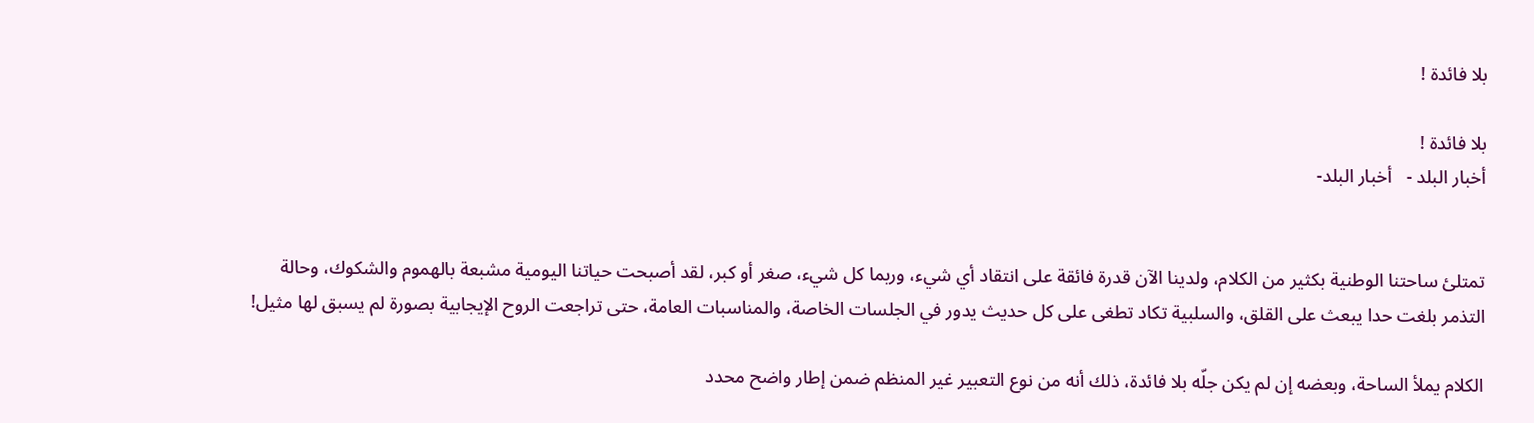بلا فائدة !

بلا فائدة !
أخبار البلد -   أخبار البلد-


تمتلئ ساحتنا الوطنية بكثير من الكلام، ولدينا الآن قدرة فائقة على انتقاد أي شيء، وربما كل شيء، صغر أو كبر، لقد أصبحت حياتنا اليومية مشبعة بالهموم والشكوك، وحالة التذمر بلغت حدا يبعث على القلق، والسلبية تكاد تطغى على كل حديث يدور في الجلسات الخاصة، والمناسبات العامة، حتى تراجعت الروح الإيجابية بصورة لم يسبق لها مثيل!

الكلام يملأ الساحة، وبعضه إن لم يكن جلّه بلا فائدة، ذلك أنه من نوع التعبير غير المنظم ضمن إطار واضح محدد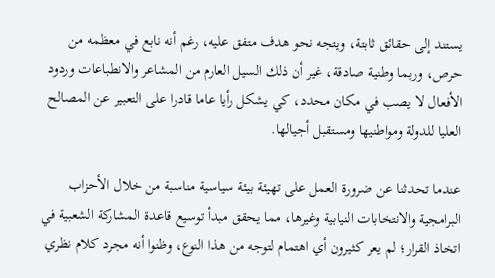يستند إلى حقائق ثابتة، ويتجه نحو هدف متفق عليه، رغم أنه نابع في معظمه من حرص، وربما وطنية صادقة، غير أن ذلك السيل العارم من المشاعر والانطباعات وردود الأفعال لا يصب في مكان محدد، كي يشكل رأيا عاما قادرا على التعبير عن المصالح العليا للدولة ومواطنيها ومستقبل أجيالها.

عندما تحدثنا عن ضرورة العمل على تهيئة بيئة سياسية مناسبة من خلال الأحزاب البرامجية والانتخابات النيابية وغيرها، مما يحقق مبدأ توسيع قاعدة المشاركة الشعبية في اتخاذ القرار؛ لم يعر كثيرون أي اهتمام لتوجه من هذا النوع، وظنوا أنه مجرد كلام نظري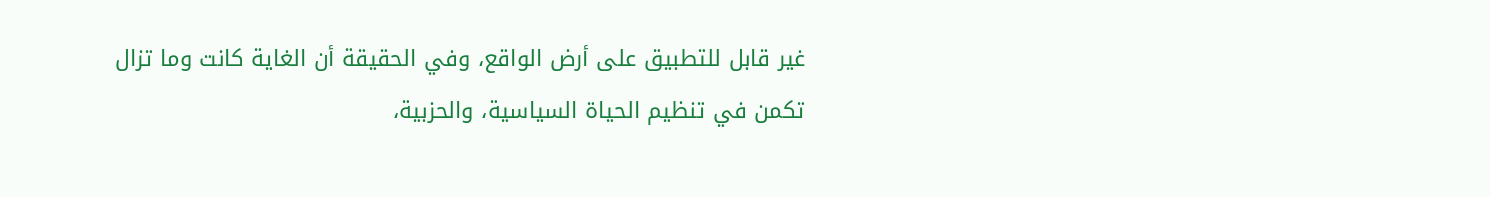غير قابل للتطبيق على أرض الواقع، وفي الحقيقة أن الغاية كانت وما تزال تكمن في تنظيم الحياة السياسية، والحزبية،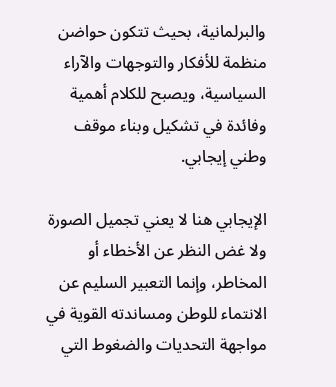والبرلمانية، بحيث تتكون حواضن منظمة للأفكار والتوجهات والآراء السياسية، ويصبح للكلام أهمية وفائدة في تشكيل وبناء موقف وطني إيجابي.

الإيجابي هنا لا يعني تجميل الصورة ولا غض النظر عن الأخطاء أو المخاطر، وإنما التعبير السليم عن الانتماء للوطن ومساندته القوية في مواجهة التحديات والضغوط التي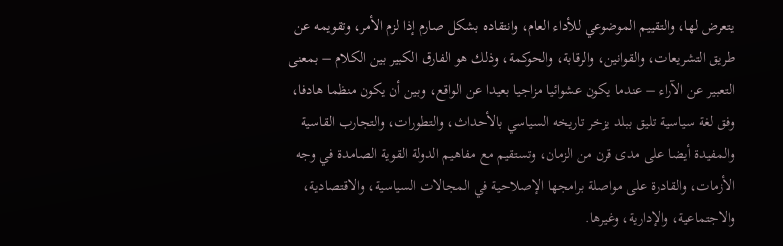يتعرض لها، والتقييم الموضوعي للأداء العام، وانتقاده بشكل صارم إذا لزم الأمر، وتقويمه عن طريق التشريعات، والقوانين، والرقابة، والحوكمة، وذلك هو الفارق الكبير بين الكلام – بمعنى التعبير عن الآراء – عندما يكون عشوائيا مزاجيا بعيدا عن الواقع، وبين أن يكون منظما هادفا، وفق لغة سياسية تليق ببلد يزخر تاريخه السياسي بالأحداث، والتطورات، والتجارب القاسية والمفيدة أيضا على مدى قرن من الزمان، وتستقيم مع مفاهيم الدولة القوية الصامدة في وجه الأزمات، والقادرة على مواصلة برامجها الإصلاحية في المجالات السياسية، والاقتصادية، والاجتماعية، والإدارية، وغيرها.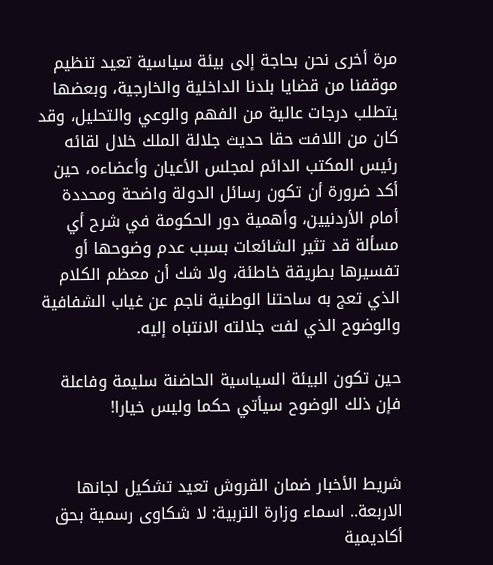مرة أخرى نحن بحاجة إلى بيئة سياسية تعيد تنظيم موقفنا من قضايا بلدنا الداخلية والخارجية، وبعضها يتطلب درجات عالية من الفهم والوعي والتحليل، وقد كان من اللافت حقا حديث جلالة الملك خلال لقائه رئيس المكتب الدائم لمجلس الأعيان وأعضاءه، حين أكد ضرورة أن تكون رسائل الدولة واضحة ومحددة أمام الأردنيين، وأهمية دور الحكومة في شرح أي مسألة قد تثير الشائعات بسبب عدم وضوحها أو تفسيرها بطريقة خاطئة، ولا شك أن معظم الكلام الذي تعج به ساحتنا الوطنية ناجم عن غياب الشفافية والوضوح الذي لفت جلالته الانتباه إليه.

حين تكون البيئة السياسية الحاضنة سليمة وفاعلة فإن ذلك الوضوح سيأتي حكما وليس خيارا!


شريط الأخبار ضمان القروش تعيد تشكيل لجانها الاربعة.. اسماء وزارة التربية: لا شكاوى رسمية بحق أكاديمية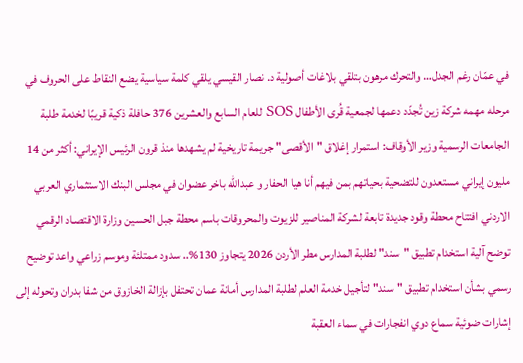في عمّان رغم الجدل… والتحرك مرهون بتلقي بلاغات أصولية د. نصار القيسي يلقي كلمة سياسية يضع النقاط على الحروف في مرحله مهمه شركة زين تُجدّد دعمها لجمعية قُرى الأطفال SOS للعام السابع والعشرين 376 حافلة ذكية قريبًا لخدمة طلبة الجامعات الرسمية وزير الأوقاف: استمرار إغلاق "الأقصى" جريمة تاريخية لم يشهدها منذ قرون الرئيس الإيراني: أكثر من 14 مليون إيراني مستعدون للتضحية بحياتهم بمن فيهم أنا هيا الحفار و عبدالله باخر عضوان في مجلس البنك الاستثماري العربي الاردني افتتاح محطة وقود جديدة تابعة لشركة المناصير للزيوت والمحروقات باسم محطة جبل الحسين وزارة الاقتصـاد الرقمي توضح آلية استخدام تطبيق "سند" لطلبة المدارس مطر الأردن 2026 يتجاوز 130%.. سدود ممتلئة وموسم زراعي واعد توضيح رسمي بشأن استخدام تطبيق "سند" لتأجيل خدمة العلم لطلبة المدارس أمانة عمان تحتفل بإزالة الخازوق من شفا بدران وتحوله إلى إشارات ضوئية سماع دوي انفجارات في سماء العقبة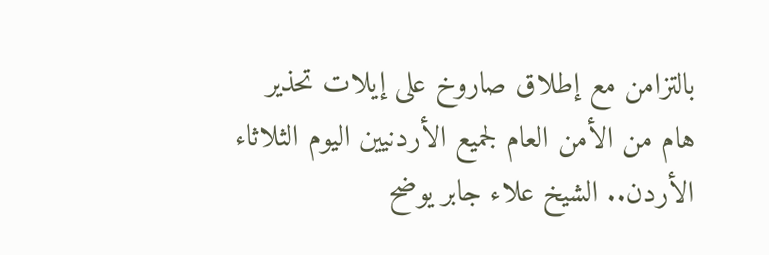بالتزامن مع إطلاق صاروخ على إيلات تحذير هام من الأمن العام لجميع الأردنيين اليوم الثلاثاء الأردن.. الشيخ علاء جابر يوضح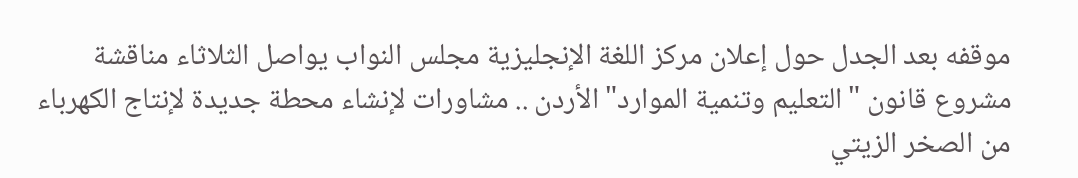موقفه بعد الجدل حول إعلان مركز اللغة الإنجليزية مجلس النواب يواصل الثلاثاء مناقشة مشروع قانون "التعليم وتنمية الموارد" الأردن .. مشاورات لإنشاء محطة جديدة لإنتاج الكهرباء من الصخر الزيتي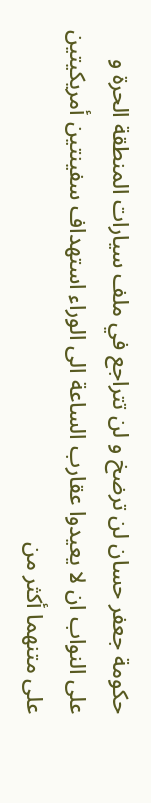حكومة جعفر حسان لن ترضخ و لن تتراجع في ملف سيارات المنطقة الحرة و على النواب ان لا يعيدوا عقارب الساعة الى الوراء استهداف سفينتين أمريكيتين على متنهما أكثر من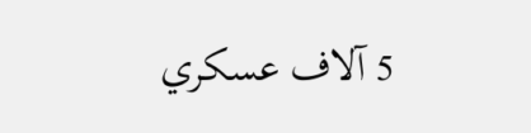5 آلاف عسكري